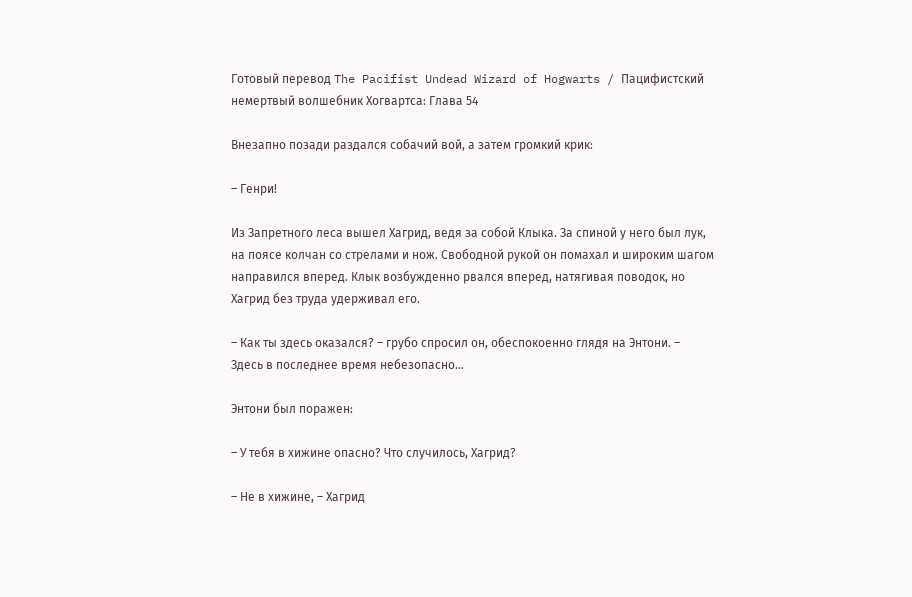Готовый перевод The Pacifist Undead Wizard of Hogwarts / Пацифистский немертвый волшебник Хогвартса: Глава 54

Внезапно позади раздался собачий вой, а затем громкий крик:

– Генри!

Из Запретного леса вышел Хагрид, ведя за собой Клыка. За спиной у него был лук, на поясе колчан со стрелами и нож. Свободной рукой он помахал и широким шагом направился вперед. Клык возбужденно рвался вперед, натягивая поводок, но Хагрид без труда удерживал его.

– Как ты здесь оказался? – грубо спросил он, обеспокоенно глядя на Энтони. – Здесь в последнее время небезопасно…

Энтони был поражен:

– У тебя в хижине опасно? Что случилось, Хагрид?

– Не в хижине, – Хагрид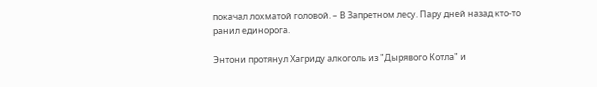покачал лохматой головой. – В Запретном лесу. Пару дней назад кто-то ранил единорога.

Энтони протянул Хагриду алкоголь из "Дырявого Котла" и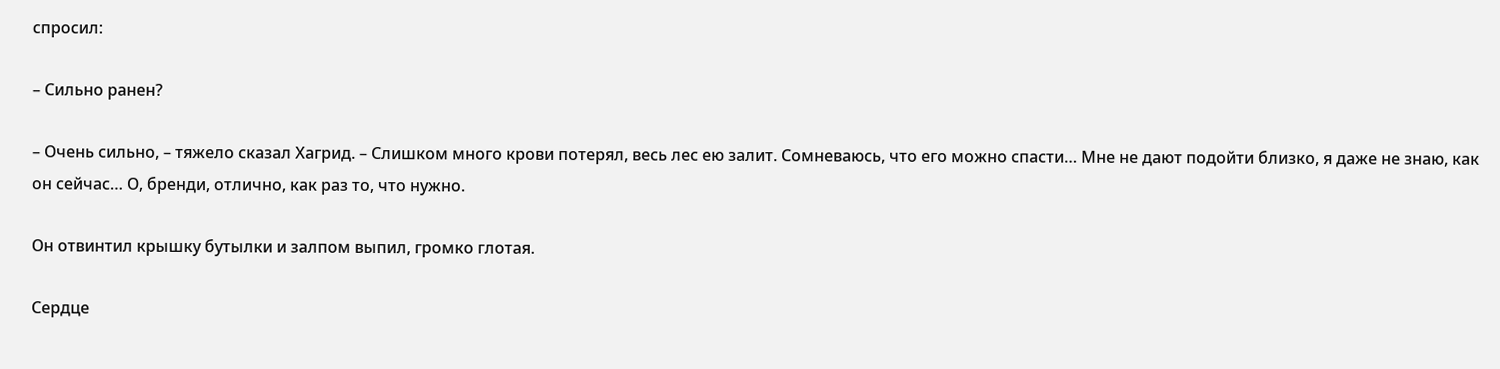спросил:

– Сильно ранен?

– Очень сильно, – тяжело сказал Хагрид. – Слишком много крови потерял, весь лес ею залит. Сомневаюсь, что его можно спасти… Мне не дают подойти близко, я даже не знаю, как он сейчас… О, бренди, отлично, как раз то, что нужно.

Он отвинтил крышку бутылки и залпом выпил, громко глотая.

Сердце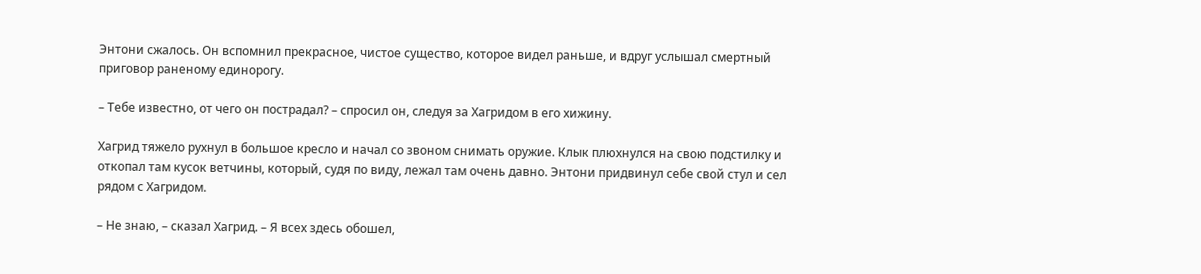Энтони сжалось. Он вспомнил прекрасное, чистое существо, которое видел раньше, и вдруг услышал смертный приговор раненому единорогу.

– Тебе известно, от чего он пострадал? – спросил он, следуя за Хагридом в его хижину.

Хагрид тяжело рухнул в большое кресло и начал со звоном снимать оружие. Клык плюхнулся на свою подстилку и откопал там кусок ветчины, который, судя по виду, лежал там очень давно. Энтони придвинул себе свой стул и сел рядом с Хагридом.

– Не знаю, – сказал Хагрид. – Я всех здесь обошел,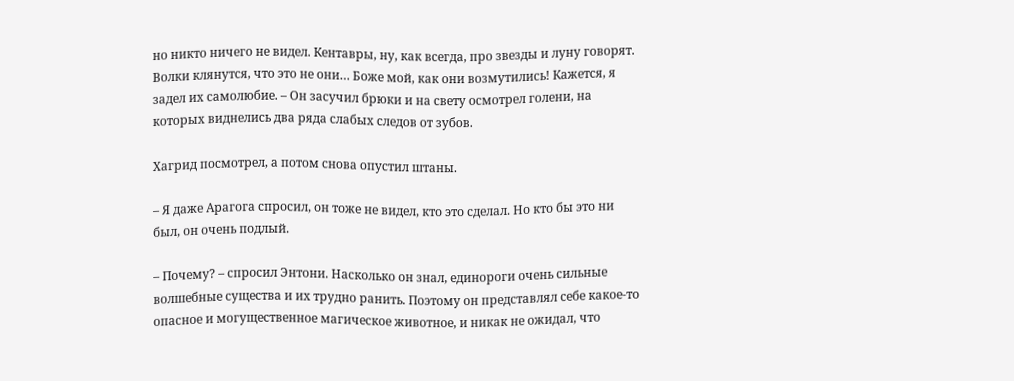но никто ничего не видел. Кентавры, ну, как всегда, про звезды и луну говорят. Волки клянутся, что это не они… Боже мой, как они возмутились! Кажется, я задел их самолюбие. – Он засучил брюки и на свету осмотрел голени, на которых виднелись два ряда слабых следов от зубов.

Хагрид посмотрел, а потом снова опустил штаны.

– Я даже Арагога спросил, он тоже не видел, кто это сделал. Но кто бы это ни был, он очень подлый.

– Почему? – спросил Энтони. Насколько он знал, единороги очень сильные волшебные существа и их трудно ранить. Поэтому он представлял себе какое-то опасное и могущественное магическое животное, и никак не ожидал, что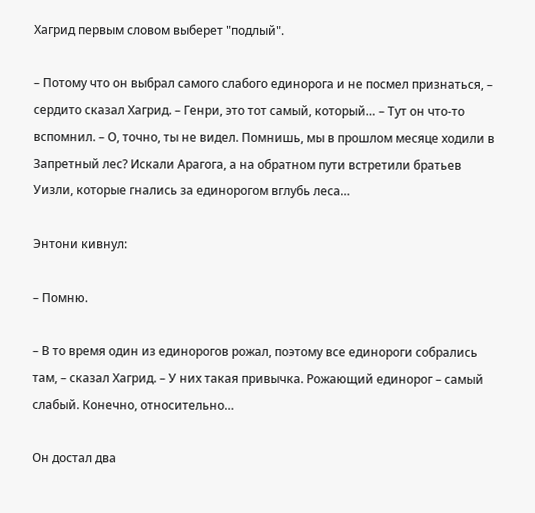Хагрид первым словом выберет "подлый".

– Потому что он выбрал самого слабого единорога и не посмел признаться, – сердито сказал Хагрид. – Генри, это тот самый, который… – Тут он что-то вспомнил. – О, точно, ты не видел. Помнишь, мы в прошлом месяце ходили в Запретный лес? Искали Арагога, а на обратном пути встретили братьев Уизли, которые гнались за единорогом вглубь леса…

Энтони кивнул:

– Помню.

– В то время один из единорогов рожал, поэтому все единороги собрались там, – сказал Хагрид. – У них такая привычка. Рожающий единорог – самый слабый. Конечно, относительно…

Он достал два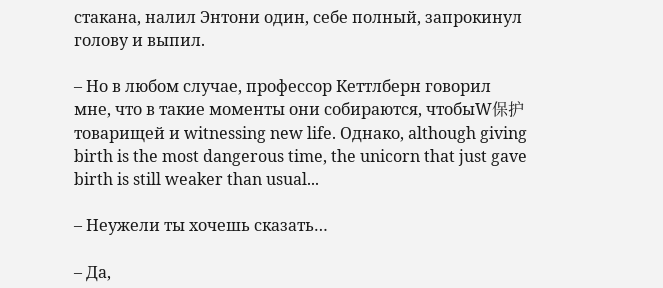стакана, налил Энтони один, себе полный, запрокинул голову и выпил.

– Но в любом случае, профессор Кеттлберн говорил мне, что в такие моменты они собираются, чтобыW保护 товарищей и witnessing new life. Однако, although giving birth is the most dangerous time, the unicorn that just gave birth is still weaker than usual...

– Неужели ты хочешь сказать…

– Да,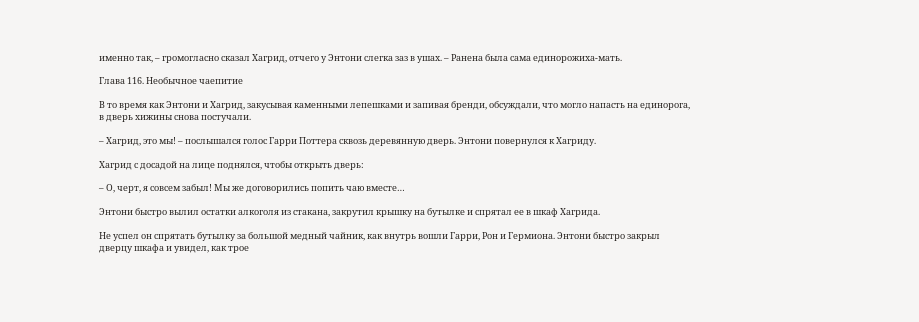именно так, – громогласно сказал Хагрид, отчего у Энтони слегка заз в ушах. – Ранена была сама единорожиха-мать.

Глава 116. Необычное чаепитие

В то время как Энтони и Хагрид, закусывая каменными лепешками и запивая бренди, обсуждали, что могло напасть на единорога, в дверь хижины снова постучали.

– Хагрид, это мы! – послышался голос Гарри Поттера сквозь деревянную дверь. Энтони повернулся к Хагриду.

Хагрид с досадой на лице поднялся, чтобы открыть дверь:

– О, черт, я совсем забыл! Мы же договорились попить чаю вместе…

Энтони быстро вылил остатки алкоголя из стакана, закрутил крышку на бутылке и спрятал ее в шкаф Хагрида.

Не успел он спрятать бутылку за большой медный чайник, как внутрь вошли Гарри, Рон и Гермиона. Энтони быстро закрыл дверцу шкафа и увидел, как трое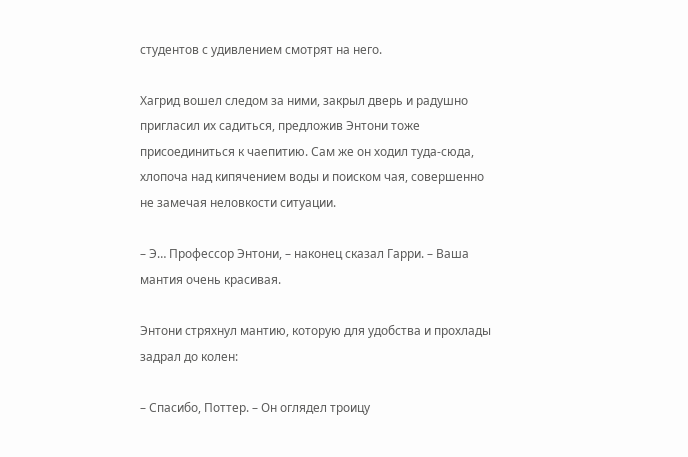студентов с удивлением смотрят на него.

Хагрид вошел следом за ними, закрыл дверь и радушно пригласил их садиться, предложив Энтони тоже присоединиться к чаепитию. Сам же он ходил туда-сюда, хлопоча над кипячением воды и поиском чая, совершенно не замечая неловкости ситуации.

– Э… Профессор Энтони, – наконец сказал Гарри. – Ваша мантия очень красивая.

Энтони стряхнул мантию, которую для удобства и прохлады задрал до колен:

– Спасибо, Поттер. – Он оглядел троицу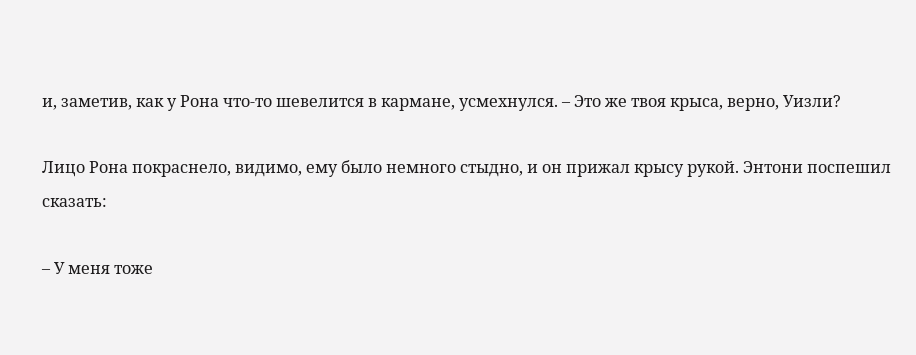и, заметив, как у Рона что-то шевелится в кармане, усмехнулся. – Это же твоя крыса, верно, Уизли?

Лицо Рона покраснело, видимо, ему было немного стыдно, и он прижал крысу рукой. Энтони поспешил сказать:

– У меня тоже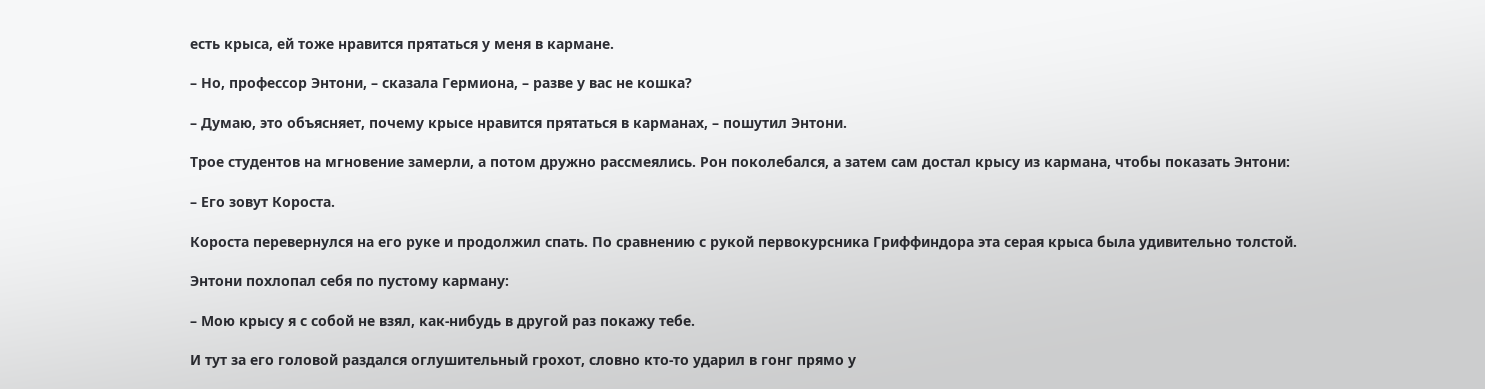есть крыса, ей тоже нравится прятаться у меня в кармане.

– Но, профессор Энтони, – сказала Гермиона, – разве у вас не кошка?

– Думаю, это объясняет, почему крысе нравится прятаться в карманах, – пошутил Энтони.

Трое студентов на мгновение замерли, а потом дружно рассмеялись. Рон поколебался, а затем сам достал крысу из кармана, чтобы показать Энтони:

– Его зовут Короста.

Короста перевернулся на его руке и продолжил спать. По сравнению с рукой первокурсника Гриффиндора эта серая крыса была удивительно толстой.

Энтони похлопал себя по пустому карману:

– Мою крысу я с собой не взял, как-нибудь в другой раз покажу тебе.

И тут за его головой раздался оглушительный грохот, словно кто-то ударил в гонг прямо у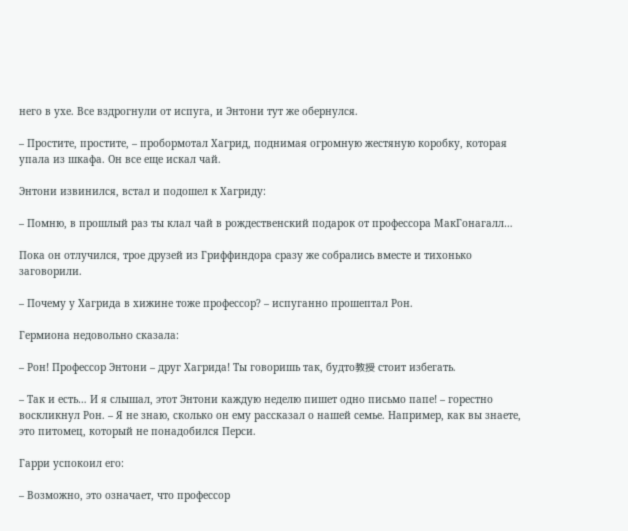него в ухе. Все вздрогнули от испуга, и Энтони тут же обернулся.

– Простите, простите, – пробормотал Хагрид, поднимая огромную жестяную коробку, которая упала из шкафа. Он все еще искал чай.

Энтони извинился, встал и подошел к Хагриду:

– Помню, в прошлый раз ты клал чай в рождественский подарок от профессора МакГонагалл…

Пока он отлучился, трое друзей из Гриффиндора сразу же собрались вместе и тихонько заговорили.

– Почему у Хагрида в хижине тоже профессор? – испуганно прошептал Рон.

Гермиона недовольно сказала:

– Рон! Профессор Энтони – друг Хагрида! Ты говоришь так, будто教授 стоит избегать.

– Так и есть… И я слышал, этот Энтони каждую неделю пишет одно письмо папе! – горестно воскликнул Рон. – Я не знаю, сколько он ему рассказал о нашей семье. Например, как вы знаете, это питомец, который не понадобился Перси.

Гарри успокоил его:

– Возможно, это означает, что профессор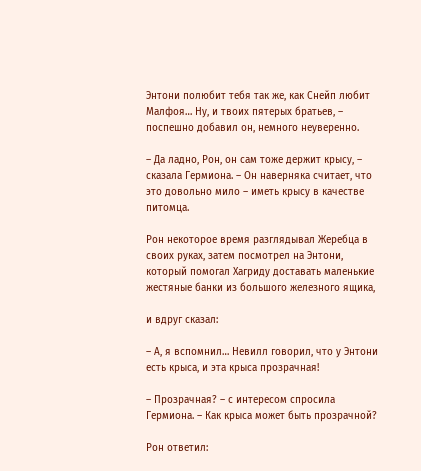Энтони полюбит тебя так же, как Снейп любит Малфоя… Ну, и твоих пятерых братьев, – поспешно добавил он, немного неуверенно.

– Да ладно, Рон, он сам тоже держит крысу, – сказала Гермиона. – Он наверняка считает, что это довольно мило – иметь крысу в качестве питомца.

Рон некоторое время разглядывал Жеребца в своих руках, затем посмотрел на Энтони, который помогал Хагриду доставать маленькие жестяные банки из большого железного ящика,

и вдруг сказал:

– А, я вспомнил… Невилл говорил, что у Энтони есть крыса, и эта крыса прозрачная!

– Прозрачная? – с интересом спросила Гермиона. – Как крыса может быть прозрачной?

Рон ответил: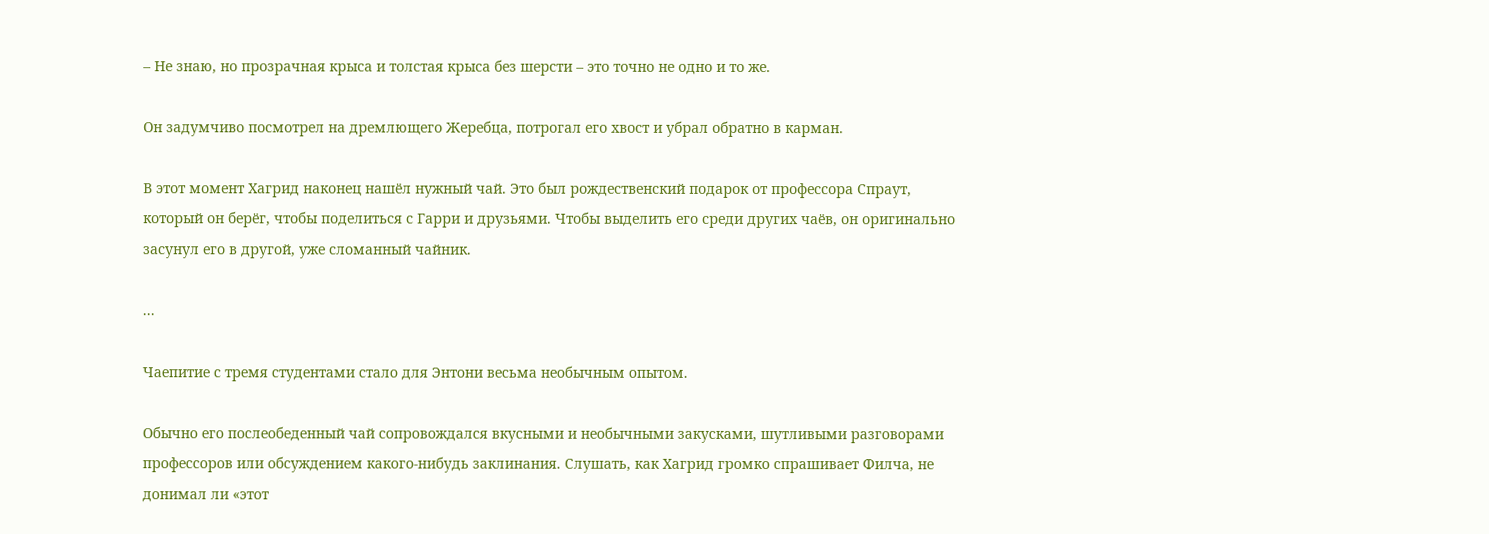– Не знаю, но прозрачная крыса и толстая крыса без шерсти – это точно не одно и то же.

Он задумчиво посмотрел на дремлющего Жеребца, потрогал его хвост и убрал обратно в карман.

В этот момент Хагрид наконец нашёл нужный чай. Это был рождественский подарок от профессора Спраут, который он берёг, чтобы поделиться с Гарри и друзьями. Чтобы выделить его среди других чаёв, он оригинально засунул его в другой, уже сломанный чайник.

...

Чаепитие с тремя студентами стало для Энтони весьма необычным опытом.

Обычно его послеобеденный чай сопровождался вкусными и необычными закусками, шутливыми разговорами профессоров или обсуждением какого-нибудь заклинания. Слушать, как Хагрид громко спрашивает Филча, не донимал ли «этот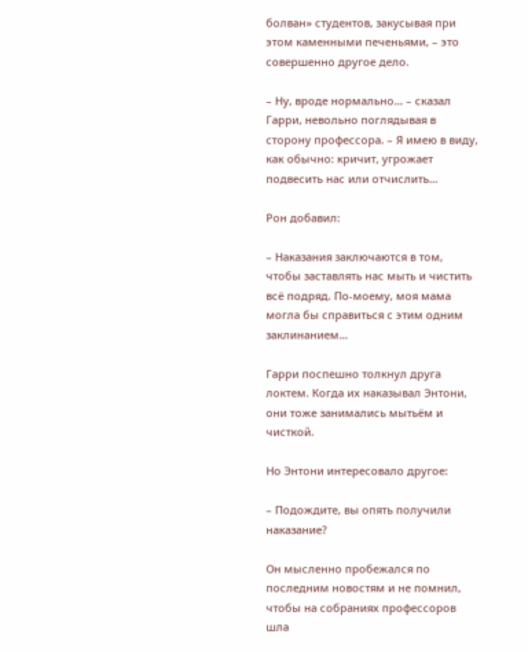болван» студентов, закусывая при этом каменными печеньями, – это совершенно другое дело.

– Ну, вроде нормально… – сказал Гарри, невольно поглядывая в сторону профессора. – Я имею в виду, как обычно: кричит, угрожает подвесить нас или отчислить…

Рон добавил:

– Наказания заключаются в том, чтобы заставлять нас мыть и чистить всё подряд. По-моему, моя мама могла бы справиться с этим одним заклинанием…

Гарри поспешно толкнул друга локтем. Когда их наказывал Энтони, они тоже занимались мытьём и чисткой.

Но Энтони интересовало другое:

– Подождите, вы опять получили наказание?

Он мысленно пробежался по последним новостям и не помнил, чтобы на собраниях профессоров шла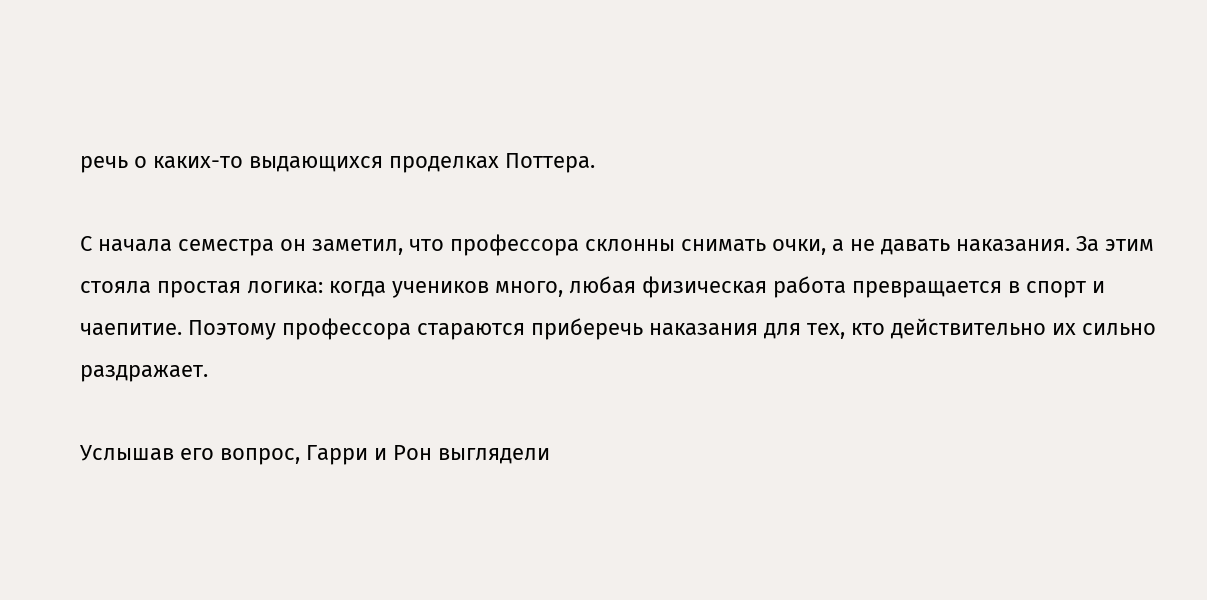речь о каких-то выдающихся проделках Поттера.

С начала семестра он заметил, что профессора склонны снимать очки, а не давать наказания. За этим стояла простая логика: когда учеников много, любая физическая работа превращается в спорт и чаепитие. Поэтому профессора стараются приберечь наказания для тех, кто действительно их сильно раздражает.

Услышав его вопрос, Гарри и Рон выглядели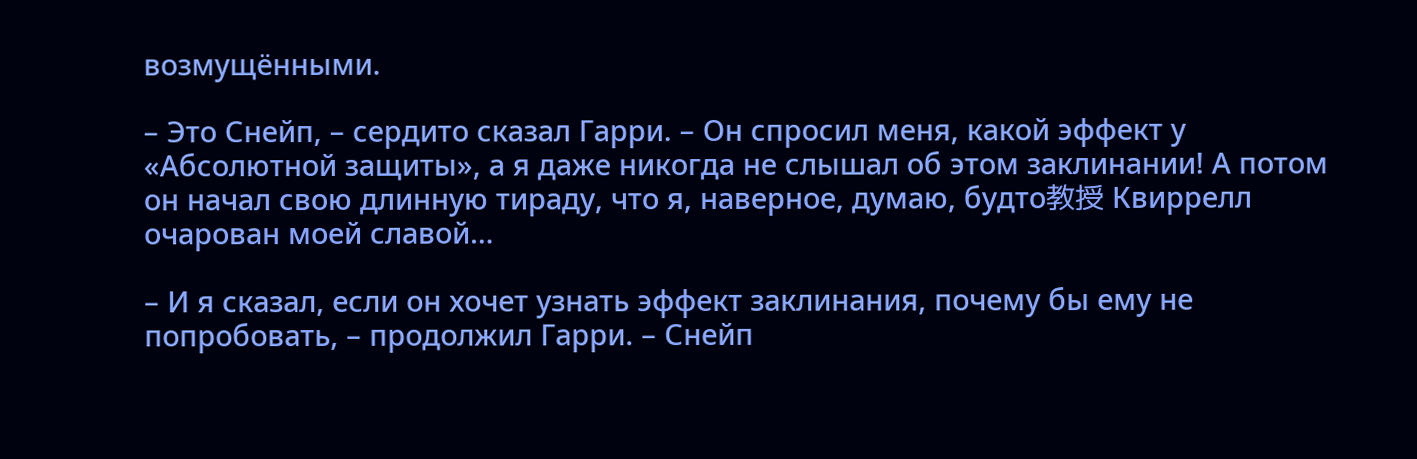возмущёнными.

– Это Снейп, – сердито сказал Гарри. – Он спросил меня, какой эффект у «Абсолютной защиты», а я даже никогда не слышал об этом заклинании! А потом он начал свою длинную тираду, что я, наверное, думаю, будто教授 Квиррелл очарован моей славой…

– И я сказал, если он хочет узнать эффект заклинания, почему бы ему не попробовать, – продолжил Гарри. – Снейп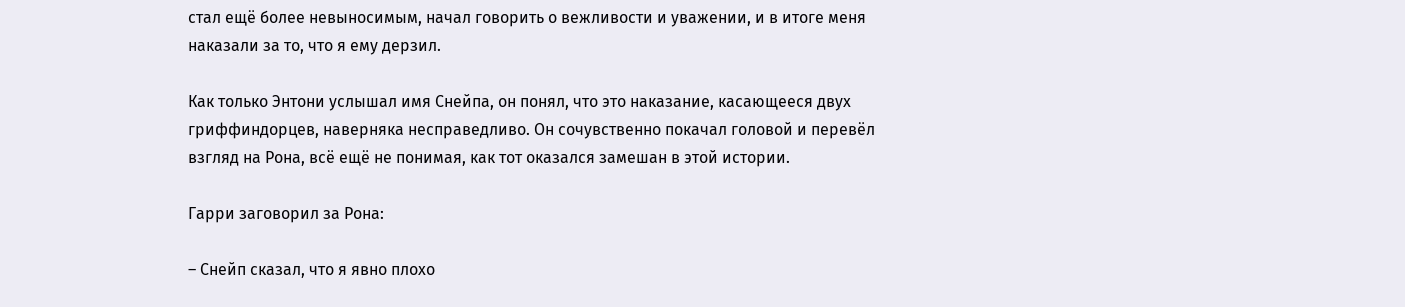стал ещё более невыносимым, начал говорить о вежливости и уважении, и в итоге меня наказали за то, что я ему дерзил.

Как только Энтони услышал имя Снейпа, он понял, что это наказание, касающееся двух гриффиндорцев, наверняка несправедливо. Он сочувственно покачал головой и перевёл взгляд на Рона, всё ещё не понимая, как тот оказался замешан в этой истории.

Гарри заговорил за Рона:

– Снейп сказал, что я явно плохо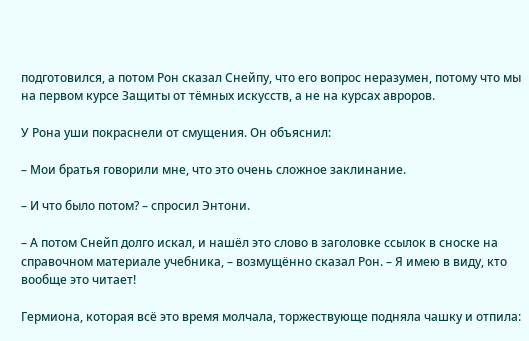подготовился, а потом Рон сказал Снейпу, что его вопрос неразумен, потому что мы на первом курсе Защиты от тёмных искусств, а не на курсах авроров.

У Рона уши покраснели от смущения. Он объяснил:

– Мои братья говорили мне, что это очень сложное заклинание.

– И что было потом? – спросил Энтони.

– А потом Снейп долго искал, и нашёл это слово в заголовке ссылок в сноске на справочном материале учебника, – возмущённо сказал Рон. – Я имею в виду, кто вообще это читает!

Гермиона, которая всё это время молчала, торжествующе подняла чашку и отпила: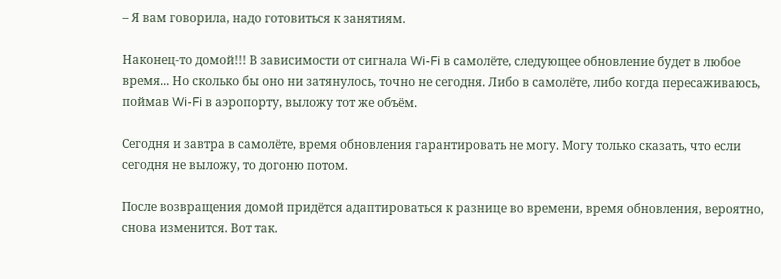– Я вам говорила, надо готовиться к занятиям.

Наконец-то домой!!! В зависимости от сигнала Wi-Fi в самолёте, следующее обновление будет в любое время... Но сколько бы оно ни затянулось, точно не сегодня. Либо в самолёте, либо когда пересаживаюсь, поймав Wi-Fi в аэропорту, выложу тот же объём.

Сегодня и завтра в самолёте, время обновления гарантировать не могу. Могу только сказать, что если сегодня не выложу, то догоню потом.

После возвращения домой придётся адаптироваться к разнице во времени, время обновления, вероятно, снова изменится. Вот так.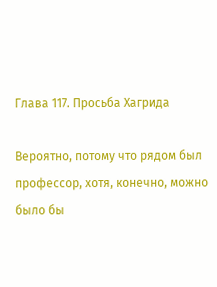Глава 117. Просьба Хагрида

Вероятно, потому что рядом был профессор, хотя, конечно, можно было бы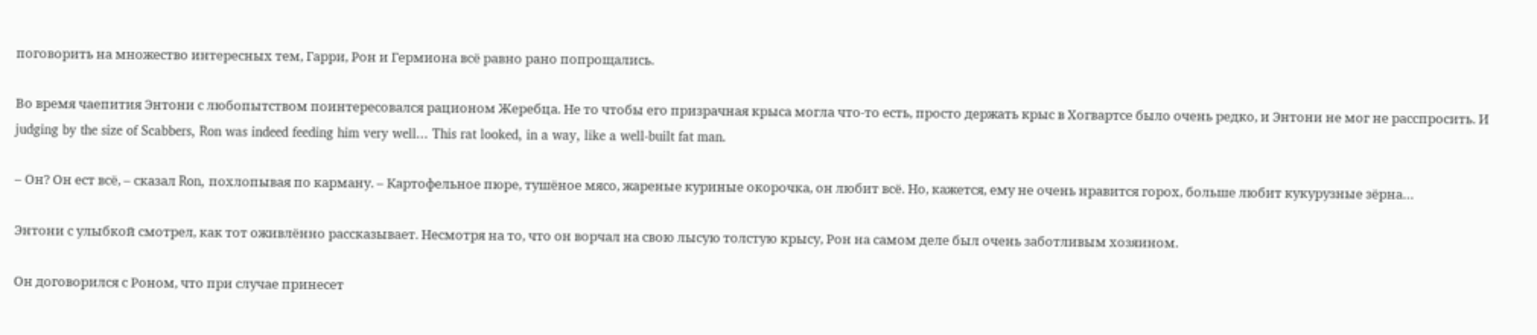поговорить на множество интересных тем, Гарри, Рон и Гермиона всё равно рано попрощались.

Во время чаепития Энтони с любопытством поинтересовался рационом Жеребца. Не то чтобы его призрачная крыса могла что-то есть, просто держать крыс в Хогвартсе было очень редко, и Энтони не мог не расспросить. И judging by the size of Scabbers, Ron was indeed feeding him very well... This rat looked, in a way, like a well-built fat man.

– Он? Он ест всё, – сказал Ron, похлопывая по карману. – Картофельное пюре, тушёное мясо, жареные куриные окорочка, он любит всё. Но, кажется, ему не очень нравится горох, больше любит кукурузные зёрна…

Энтони с улыбкой смотрел, как тот оживлённо рассказывает. Несмотря на то, что он ворчал на свою лысую толстую крысу, Рон на самом деле был очень заботливым хозяином.

Он договорился с Роном, что при случае принесет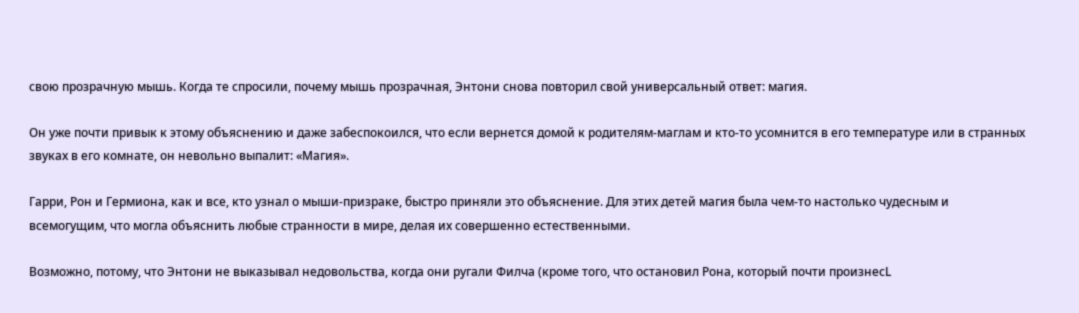свою прозрачную мышь. Когда те спросили, почему мышь прозрачная, Энтони снова повторил свой универсальный ответ: магия.

Он уже почти привык к этому объяснению и даже забеспокоился, что если вернется домой к родителям-маглам и кто-то усомнится в его температуре или в странных звуках в его комнате, он невольно выпалит: «Магия».

Гарри, Рон и Гермиона, как и все, кто узнал о мыши-призраке, быстро приняли это объяснение. Для этих детей магия была чем-то настолько чудесным и всемогущим, что могла объяснить любые странности в мире, делая их совершенно естественными.

Возможно, потому, что Энтони не выказывал недовольства, когда они ругали Филча (кроме того, что остановил Рона, который почти произнесL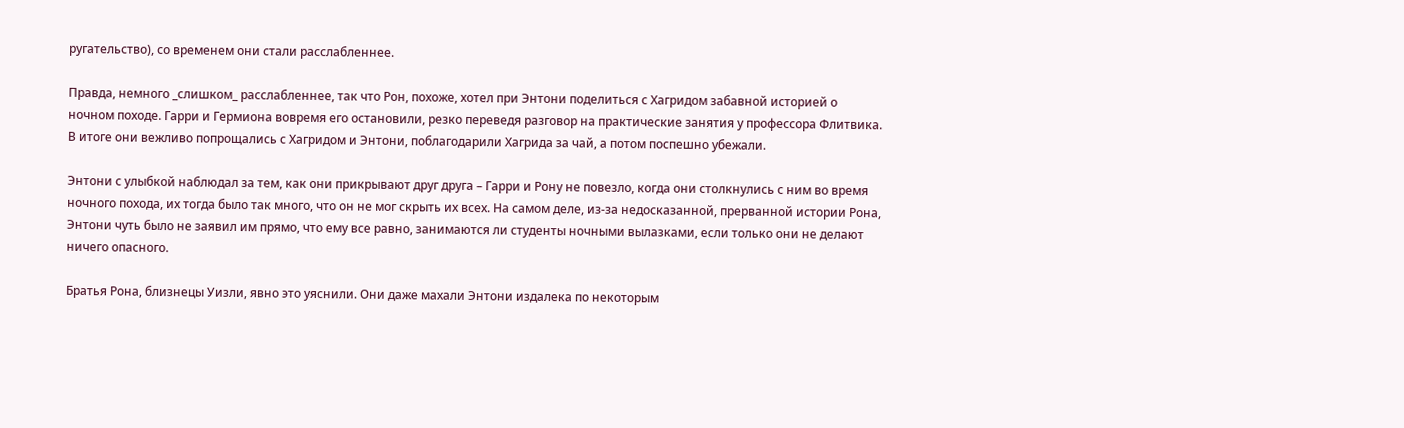ругательство), со временем они стали расслабленнее.

Правда, немного _слишком_ расслабленнее, так что Рон, похоже, хотел при Энтони поделиться с Хагридом забавной историей о ночном походе. Гарри и Гермиона вовремя его остановили, резко переведя разговор на практические занятия у профессора Флитвика. В итоге они вежливо попрощались с Хагридом и Энтони, поблагодарили Хагрида за чай, а потом поспешно убежали.

Энтони с улыбкой наблюдал за тем, как они прикрывают друг друга – Гарри и Рону не повезло, когда они столкнулись с ним во время ночного похода, их тогда было так много, что он не мог скрыть их всех. На самом деле, из-за недосказанной, прерванной истории Рона, Энтони чуть было не заявил им прямо, что ему все равно, занимаются ли студенты ночными вылазками, если только они не делают ничего опасного.

Братья Рона, близнецы Уизли, явно это уяснили. Они даже махали Энтони издалека по некоторым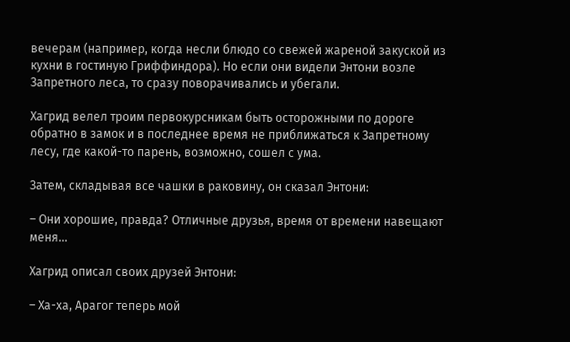вечерам (например, когда несли блюдо со свежей жареной закуской из кухни в гостиную Гриффиндора). Но если они видели Энтони возле Запретного леса, то сразу поворачивались и убегали.

Хагрид велел троим первокурсникам быть осторожными по дороге обратно в замок и в последнее время не приближаться к Запретному лесу, где какой-то парень, возможно, сошел с ума.

Затем, складывая все чашки в раковину, он сказал Энтони:

– Они хорошие, правда? Отличные друзья, время от времени навещают меня…

Хагрид описал своих друзей Энтони:

– Ха-ха, Арагог теперь мой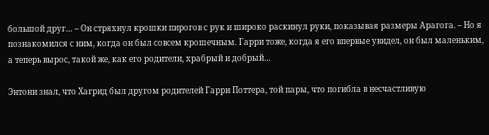большой друг… – Он стряхнул крошки пирогов с рук и широко раскинул руки, показывая размеры Арагога. – Но я познакомился с ним, когда он был совсем крошечным. Гарри тоже, когда я его впервые увидел, он был маленьким, а теперь вырос, такой же, как его родители, храбрый и добрый…

Энтони знал, что Хагрид был другом родителей Гарри Поттера, той пары, что погибла в несчастливую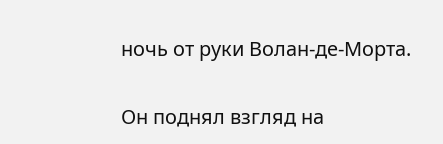ночь от руки Волан-де-Морта.

Он поднял взгляд на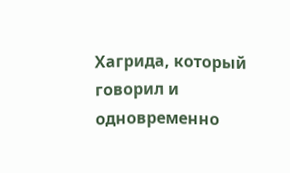Хагрида, который говорил и одновременно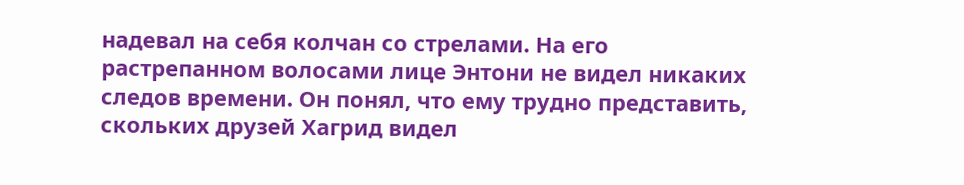надевал на себя колчан со стрелами. На его растрепанном волосами лице Энтони не видел никаких следов времени. Он понял, что ему трудно представить, скольких друзей Хагрид видел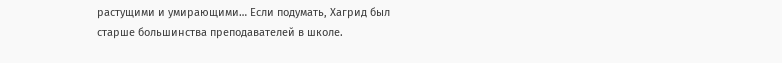растущими и умирающими… Если подумать, Хагрид был старше большинства преподавателей в школе.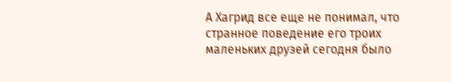А Хагрид все еще не понимал, что странное поведение его троих маленьких друзей сегодня было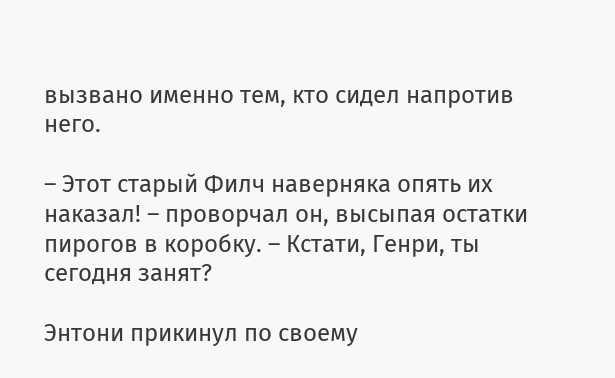вызвано именно тем, кто сидел напротив него.

– Этот старый Филч наверняка опять их наказал! – проворчал он, высыпая остатки пирогов в коробку. – Кстати, Генри, ты сегодня занят?

Энтони прикинул по своему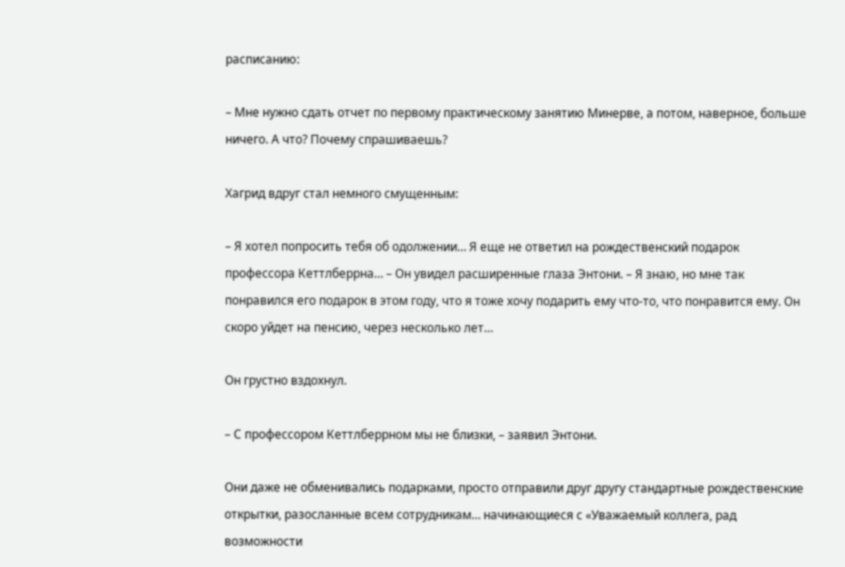расписанию:

– Мне нужно сдать отчет по первому практическому занятию Минерве, а потом, наверное, больше ничего. А что? Почему спрашиваешь?

Хагрид вдруг стал немного смущенным:

– Я хотел попросить тебя об одолжении… Я еще не ответил на рождественский подарок профессора Кеттлберрна… – Он увидел расширенные глаза Энтони. – Я знаю, но мне так понравился его подарок в этом году, что я тоже хочу подарить ему что-то, что понравится ему. Он скоро уйдет на пенсию, через несколько лет…

Он грустно вздохнул.

– С профессором Кеттлберрном мы не близки, – заявил Энтони.

Они даже не обменивались подарками, просто отправили друг другу стандартные рождественские открытки, разосланные всем сотрудникам… начинающиеся с «Уважаемый коллега, рад возможности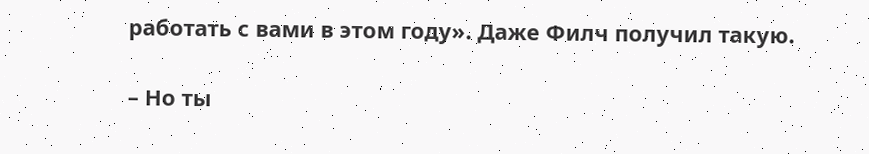работать с вами в этом году». Даже Филч получил такую.

– Но ты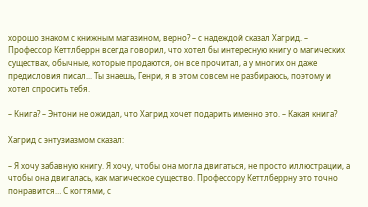хорошо знаком с книжным магазином, верно? – с надеждой сказал Хагрид. – Профессор Кеттлберрн всегда говорил, что хотел бы интересную книгу о магических существах, обычные, которые продаются, он все прочитал, а у многих он даже предисловия писал... Ты знаешь, Генри, я в этом совсем не разбираюсь, поэтому и хотел спросить тебя.

– Книга? – Энтони не ожидал, что Хагрид хочет подарить именно это. – Какая книга?

Хагрид с энтузиазмом сказал:

– Я хочу забавную книгу. Я хочу, чтобы она могла двигаться, не просто иллюстрации, а чтобы она двигалась, как магическое существо. Профессору Кеттлберрну это точно понравится… С когтями, с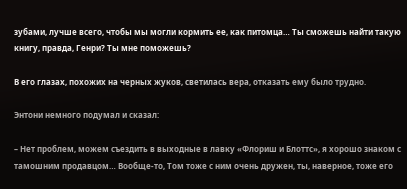зубами, лучше всего, чтобы мы могли кормить ее, как питомца… Ты сможешь найти такую книгу, правда, Генри? Ты мне поможешь?

В его глазах, похожих на черных жуков, светилась вера, отказать ему было трудно.

Энтони немного подумал и сказал:

– Нет проблем, можем съездить в выходные в лавку «Флориш и Блоттс», я хорошо знаком с тамошним продавцом… Вообще-то, Том тоже с ним очень дружен, ты, наверное, тоже его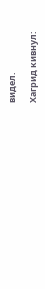видел.

Хагрид кивнул: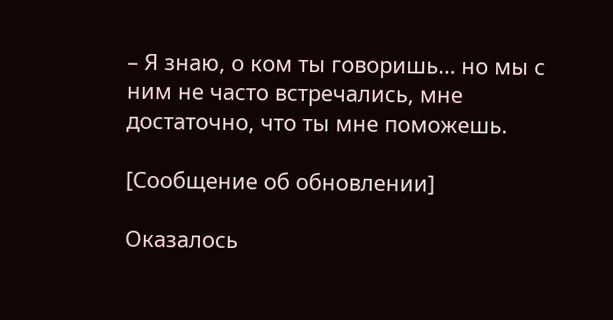– Я знаю, о ком ты говоришь… но мы с ним не часто встречались, мне достаточно, что ты мне поможешь.

[Сообщение об обновлении]

Оказалось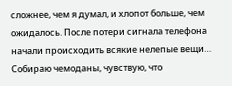сложнее, чем я думал, и хлопот больше, чем ожидалось. После потери сигнала телефона начали происходить всякие нелепые вещи… Собираю чемоданы, чувствую, что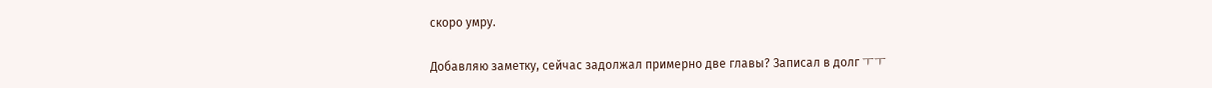скоро умру.

Добавляю заметку, сейчас задолжал примерно две главы? Записал в долг ㅜㅜ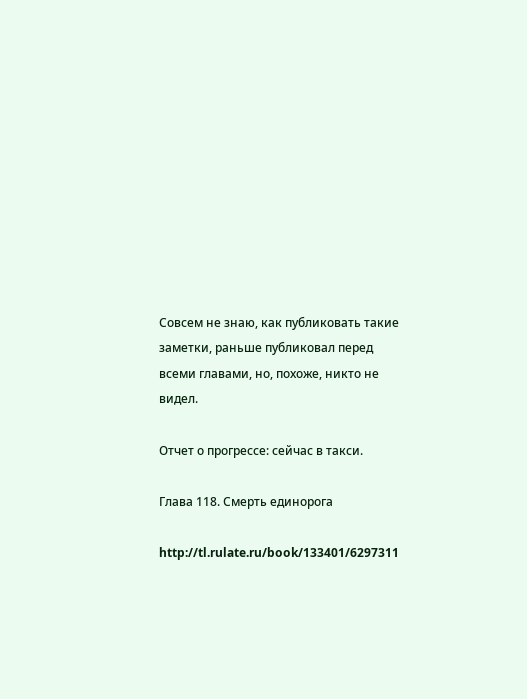Совсем не знаю, как публиковать такие заметки, раньше публиковал перед всеми главами, но, похоже, никто не видел.

Отчет о прогрессе: сейчас в такси.

Глава 118. Смерть единорога

http://tl.rulate.ru/book/133401/6297311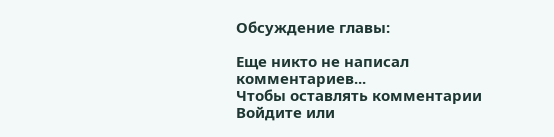Обсуждение главы:

Еще никто не написал комментариев...
Чтобы оставлять комментарии Войдите или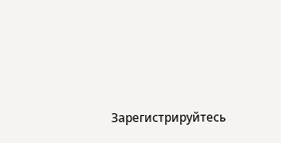Зарегистрируйтесь